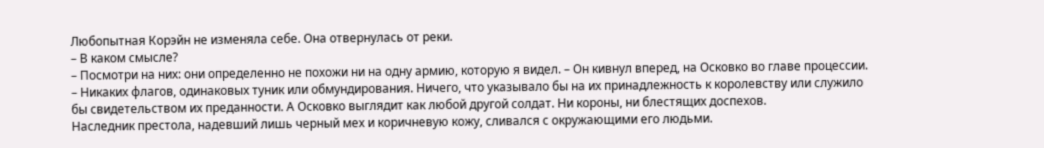Любопытная Корэйн не изменяла себе. Она отвернулась от реки.
– В каком смысле?
– Посмотри на них: они определенно не похожи ни на одну армию, которую я видел. – Он кивнул вперед, на Осковко во главе процессии. – Никаких флагов, одинаковых туник или обмундирования. Ничего, что указывало бы на их принадлежность к королевству или служило бы свидетельством их преданности. А Осковко выглядит как любой другой солдат. Ни короны, ни блестящих доспехов.
Наследник престола, надевший лишь черный мех и коричневую кожу, сливался с окружающими его людьми.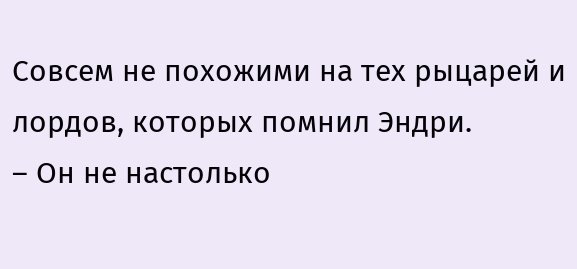Совсем не похожими на тех рыцарей и лордов, которых помнил Эндри.
– Он не настолько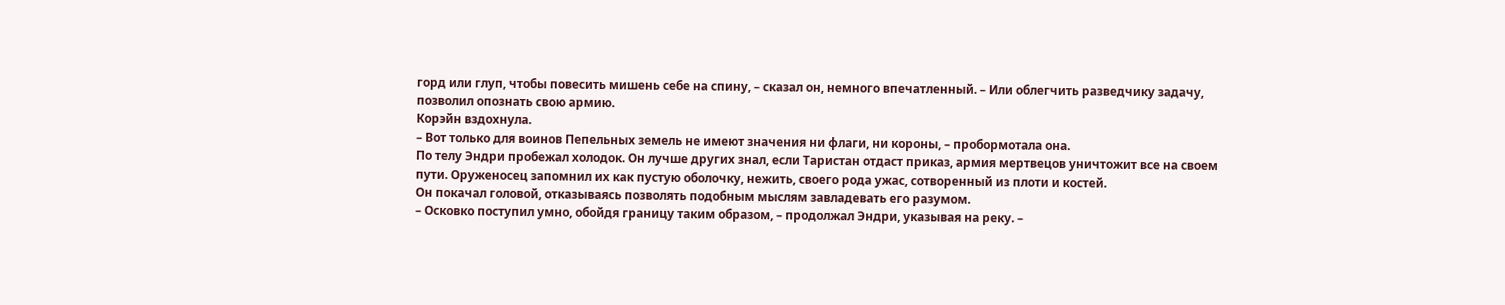горд или глуп, чтобы повесить мишень себе на спину, – сказал он, немного впечатленный. – Или облегчить разведчику задачу, позволил опознать свою армию.
Корэйн вздохнула.
– Вот только для воинов Пепельных земель не имеют значения ни флаги, ни короны, – пробормотала она.
По телу Эндри пробежал холодок. Он лучше других знал, если Таристан отдаст приказ, армия мертвецов уничтожит все на своем пути. Оруженосец запомнил их как пустую оболочку, нежить, своего рода ужас, сотворенный из плоти и костей.
Он покачал головой, отказываясь позволять подобным мыслям завладевать его разумом.
– Осковко поступил умно, обойдя границу таким образом, – продолжал Эндри, указывая на реку. –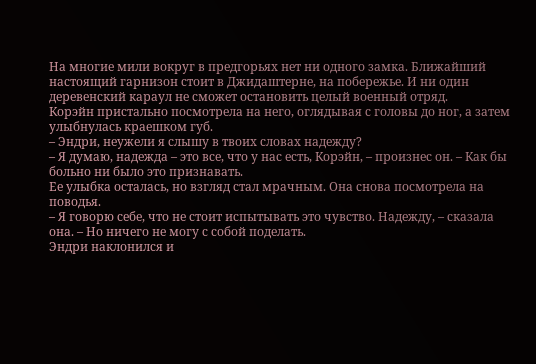На многие мили вокруг в предгорьях нет ни одного замка. Ближайший настоящий гарнизон стоит в Джидаштерне, на побережье. И ни один деревенский караул не сможет остановить целый военный отряд.
Корэйн пристально посмотрела на него, оглядывая с головы до ног, а затем улыбнулась краешком губ.
– Эндри, неужели я слышу в твоих словах надежду?
– Я думаю, надежда – это все, что у нас есть, Корэйн, – произнес он. – Как бы больно ни было это признавать.
Ее улыбка осталась, но взгляд стал мрачным. Она снова посмотрела на поводья.
– Я говорю себе, что не стоит испытывать это чувство. Надежду, – сказала она. – Но ничего не могу с собой поделать.
Эндри наклонился и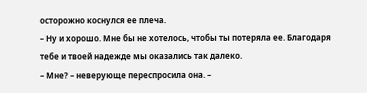осторожно коснулся ее плеча.
– Ну и хорошо. Мне бы не хотелось, чтобы ты потеряла ее. Благодаря тебе и твоей надежде мы оказались так далеко.
– Мне? – неверующе переспросила она. –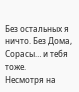Без остальных я ничто. Без Дома, Сорасы… и тебя тоже.
Несмотря на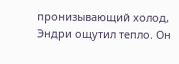пронизывающий холод, Эндри ощутил тепло. Он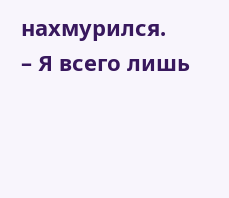нахмурился.
– Я всего лишь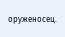оруженосец.